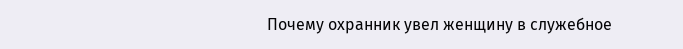Почему охранник увел женщину в служебное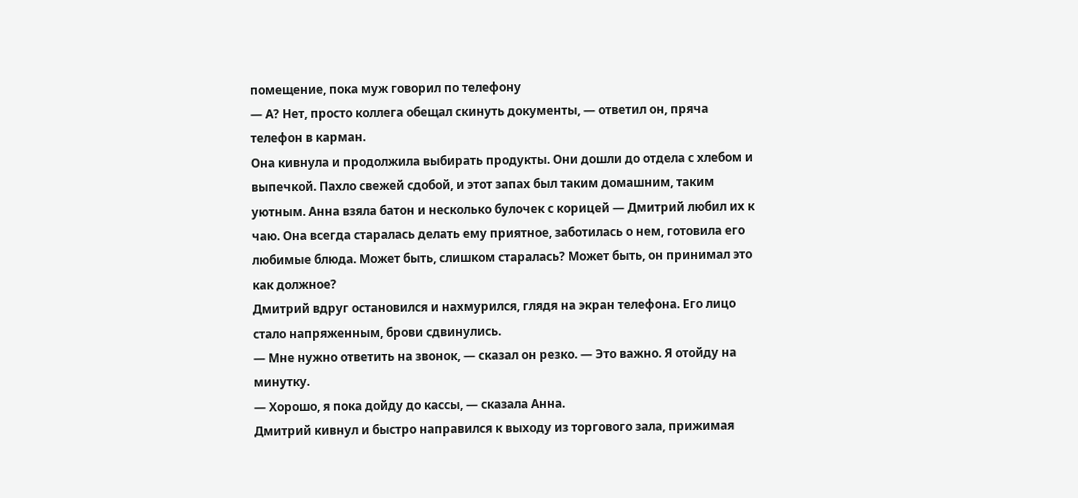помещение, пока муж говорил по телефону
— А? Нет, просто коллега обещал скинуть документы, — ответил он, пряча телефон в карман.
Она кивнула и продолжила выбирать продукты. Они дошли до отдела с хлебом и выпечкой. Пахло свежей сдобой, и этот запах был таким домашним, таким уютным. Анна взяла батон и несколько булочек с корицей — Дмитрий любил их к чаю. Она всегда старалась делать ему приятное, заботилась о нем, готовила его любимые блюда. Может быть, слишком старалась? Может быть, он принимал это как должное?
Дмитрий вдруг остановился и нахмурился, глядя на экран телефона. Его лицо стало напряженным, брови сдвинулись.
— Мне нужно ответить на звонок, — сказал он резко. — Это важно. Я отойду на минутку.
— Хорошо, я пока дойду до кассы, — сказала Анна.
Дмитрий кивнул и быстро направился к выходу из торгового зала, прижимая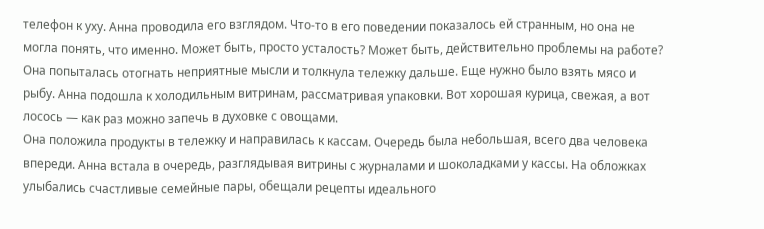телефон к уху. Анна проводила его взглядом. Что-то в его поведении показалось ей странным, но она не могла понять, что именно. Может быть, просто усталость? Может быть, действительно проблемы на работе? Она попыталась отогнать неприятные мысли и толкнула тележку дальше. Еще нужно было взять мясо и рыбу. Анна подошла к холодильным витринам, рассматривая упаковки. Вот хорошая курица, свежая, а вот лосось — как раз можно запечь в духовке с овощами.
Она положила продукты в тележку и направилась к кассам. Очередь была небольшая, всего два человека впереди. Анна встала в очередь, разглядывая витрины с журналами и шоколадками у кассы. На обложках улыбались счастливые семейные пары, обещали рецепты идеального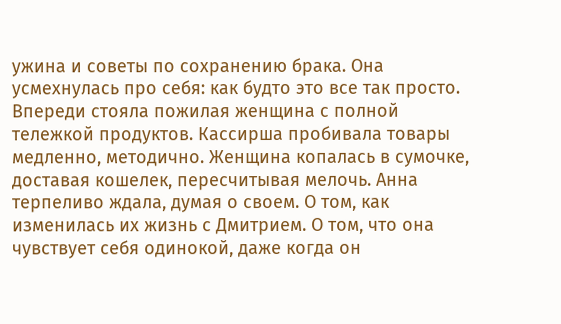ужина и советы по сохранению брака. Она усмехнулась про себя: как будто это все так просто. Впереди стояла пожилая женщина с полной тележкой продуктов. Кассирша пробивала товары медленно, методично. Женщина копалась в сумочке, доставая кошелек, пересчитывая мелочь. Анна терпеливо ждала, думая о своем. О том, как изменилась их жизнь с Дмитрием. О том, что она чувствует себя одинокой, даже когда он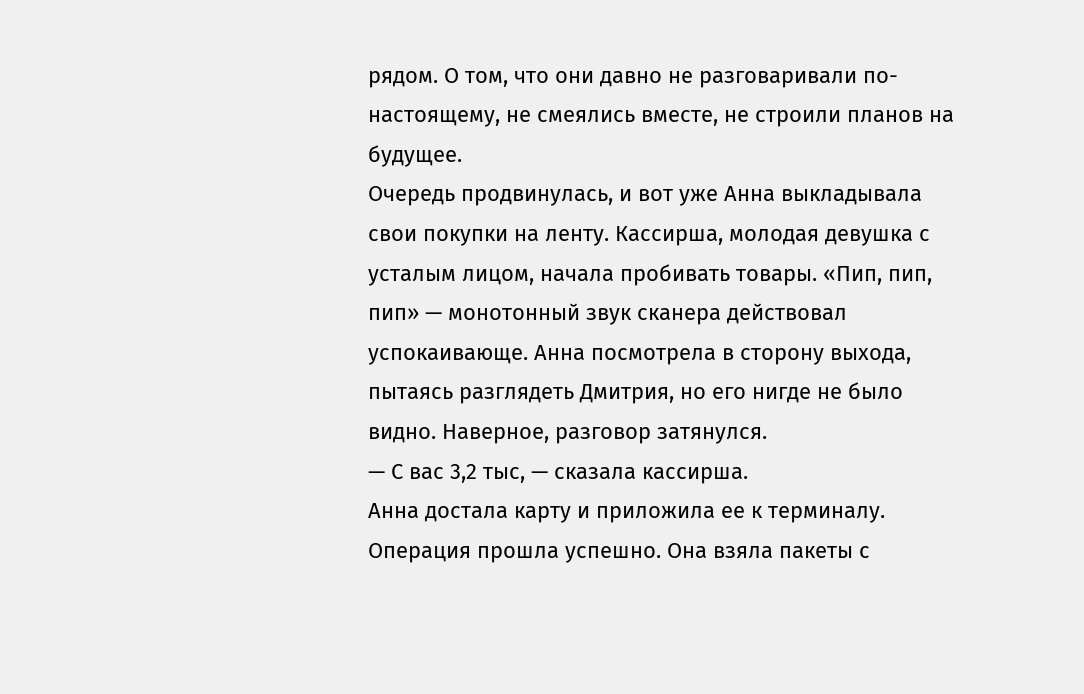рядом. О том, что они давно не разговаривали по-настоящему, не смеялись вместе, не строили планов на будущее.
Очередь продвинулась, и вот уже Анна выкладывала свои покупки на ленту. Кассирша, молодая девушка с усталым лицом, начала пробивать товары. «Пип, пип, пип» — монотонный звук сканера действовал успокаивающе. Анна посмотрела в сторону выхода, пытаясь разглядеть Дмитрия, но его нигде не было видно. Наверное, разговор затянулся.
— С вас 3,2 тыс, — сказала кассирша.
Анна достала карту и приложила ее к терминалу. Операция прошла успешно. Она взяла пакеты с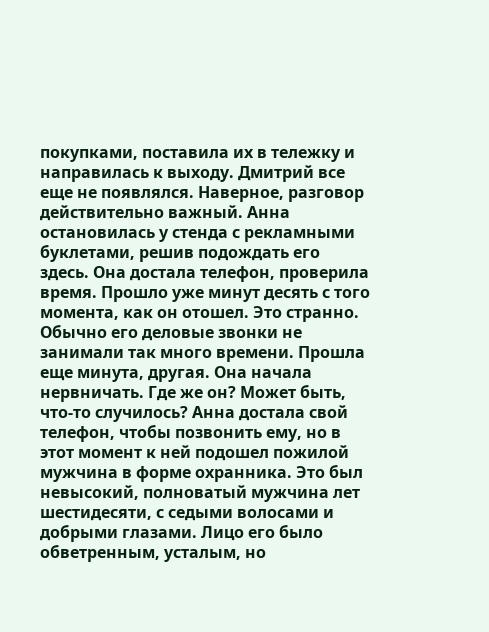покупками, поставила их в тележку и направилась к выходу. Дмитрий все еще не появлялся. Наверное, разговор действительно важный. Анна остановилась у стенда с рекламными буклетами, решив подождать его здесь. Она достала телефон, проверила время. Прошло уже минут десять с того момента, как он отошел. Это странно. Обычно его деловые звонки не занимали так много времени. Прошла еще минута, другая. Она начала нервничать. Где же он? Может быть, что-то случилось? Анна достала свой телефон, чтобы позвонить ему, но в этот момент к ней подошел пожилой мужчина в форме охранника. Это был невысокий, полноватый мужчина лет шестидесяти, с седыми волосами и добрыми глазами. Лицо его было обветренным, усталым, но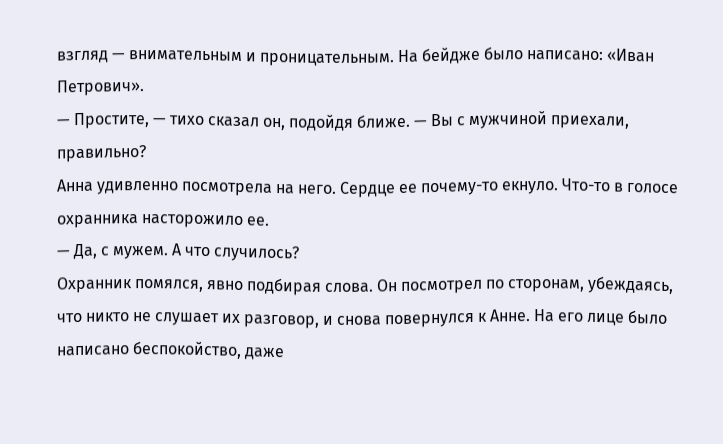взгляд — внимательным и проницательным. На бейдже было написано: «Иван Петрович».
— Простите, — тихо сказал он, подойдя ближе. — Вы с мужчиной приехали, правильно?
Анна удивленно посмотрела на него. Сердце ее почему-то екнуло. Что-то в голосе охранника насторожило ее.
— Да, с мужем. А что случилось?
Охранник помялся, явно подбирая слова. Он посмотрел по сторонам, убеждаясь, что никто не слушает их разговор, и снова повернулся к Анне. На его лице было написано беспокойство, даже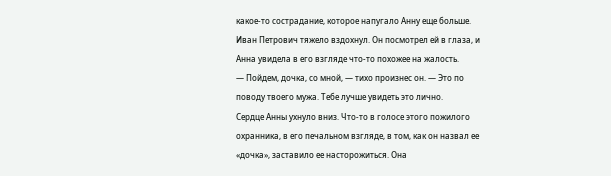какое-то сострадание, которое напугало Анну еще больше. Иван Петрович тяжело вздохнул. Он посмотрел ей в глаза, и Анна увидела в его взгляде что-то похожее на жалость.
— Пойдем, дочка, со мной, — тихо произнес он. — Это по поводу твоего мужа. Тебе лучше увидеть это лично.
Сердце Анны ухнуло вниз. Что-то в голосе этого пожилого охранника, в его печальном взгляде, в том, как он назвал ее «дочка», заставило ее насторожиться. Она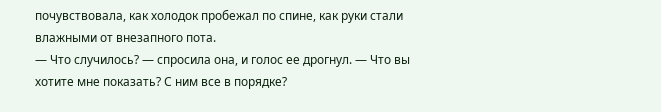почувствовала, как холодок пробежал по спине, как руки стали влажными от внезапного пота.
— Что случилось? — спросила она, и голос ее дрогнул. — Что вы хотите мне показать? С ним все в порядке?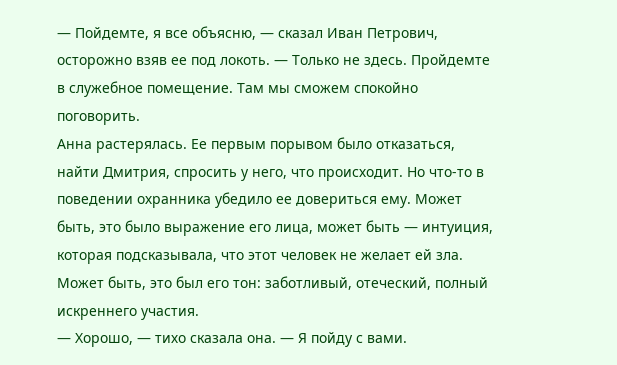— Пойдемте, я все объясню, — сказал Иван Петрович, осторожно взяв ее под локоть. — Только не здесь. Пройдемте в служебное помещение. Там мы сможем спокойно поговорить.
Анна растерялась. Ее первым порывом было отказаться, найти Дмитрия, спросить у него, что происходит. Но что-то в поведении охранника убедило ее довериться ему. Может быть, это было выражение его лица, может быть — интуиция, которая подсказывала, что этот человек не желает ей зла. Может быть, это был его тон: заботливый, отеческий, полный искреннего участия.
— Хорошо, — тихо сказала она. — Я пойду с вами.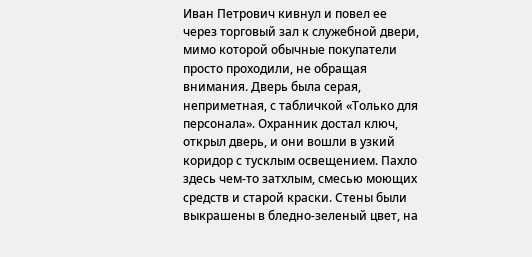Иван Петрович кивнул и повел ее через торговый зал к служебной двери, мимо которой обычные покупатели просто проходили, не обращая внимания. Дверь была серая, неприметная, с табличкой «Только для персонала». Охранник достал ключ, открыл дверь, и они вошли в узкий коридор с тусклым освещением. Пахло здесь чем-то затхлым, смесью моющих средств и старой краски. Стены были выкрашены в бледно-зеленый цвет, на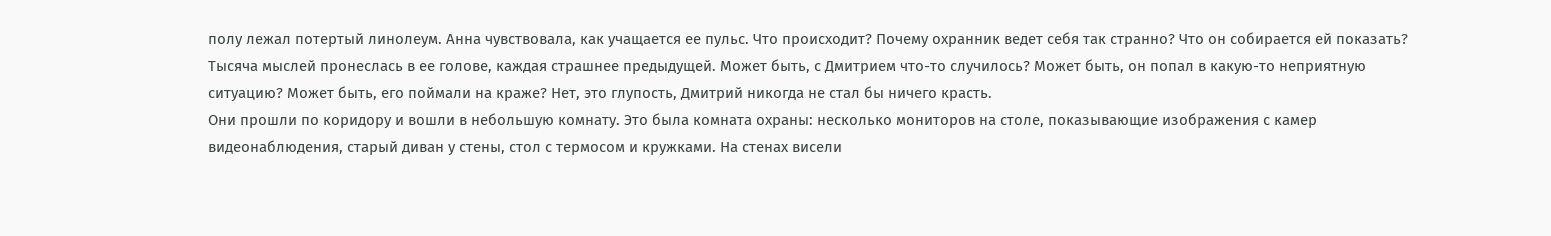полу лежал потертый линолеум. Анна чувствовала, как учащается ее пульс. Что происходит? Почему охранник ведет себя так странно? Что он собирается ей показать? Тысяча мыслей пронеслась в ее голове, каждая страшнее предыдущей. Может быть, с Дмитрием что-то случилось? Может быть, он попал в какую-то неприятную ситуацию? Может быть, его поймали на краже? Нет, это глупость, Дмитрий никогда не стал бы ничего красть.
Они прошли по коридору и вошли в небольшую комнату. Это была комната охраны: несколько мониторов на столе, показывающие изображения с камер видеонаблюдения, старый диван у стены, стол с термосом и кружками. На стенах висели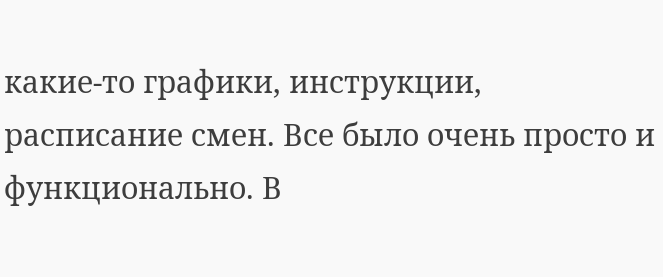какие-то графики, инструкции, расписание смен. Все было очень просто и функционально. В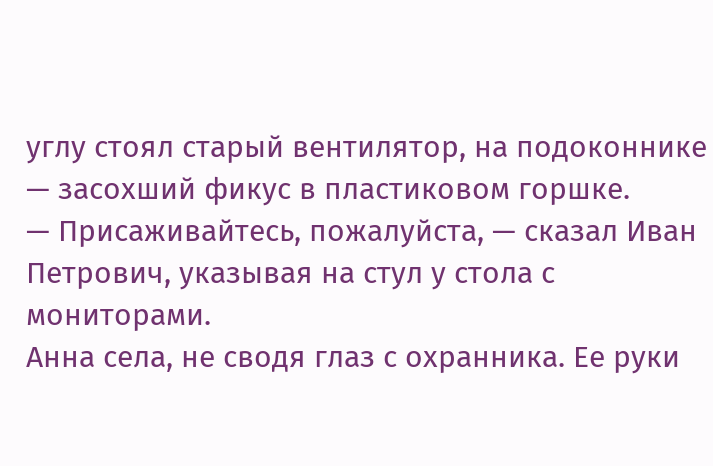углу стоял старый вентилятор, на подоконнике — засохший фикус в пластиковом горшке.
— Присаживайтесь, пожалуйста, — сказал Иван Петрович, указывая на стул у стола с мониторами.
Анна села, не сводя глаз с охранника. Ее руки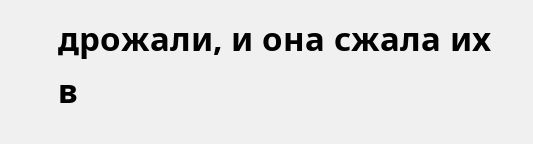дрожали, и она сжала их в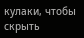кулаки, чтобы скрыть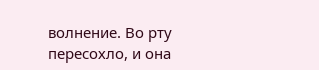волнение. Во рту пересохло, и она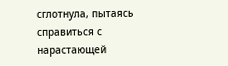сглотнула, пытаясь справиться с нарастающей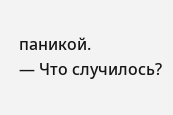паникой.
— Что случилось?